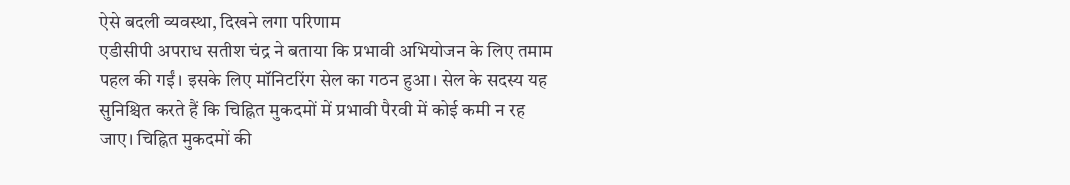ऐसे बदली व्यवस्था, दिखने लगा परिणाम
एडीसीपी अपराध सतीश चंद्र ने बताया कि प्रभावी अभियोजन के लिए तमाम पहल की गईं। इसके लिए मॉनिटरिंग सेल का गठन हुआ। सेल के सदस्य यह सुनिश्चित करते हैं कि चिह्नित मुकदमों में प्रभावी पैरवी में कोई कमी न रह जाए। चिह्नित मुकदमों की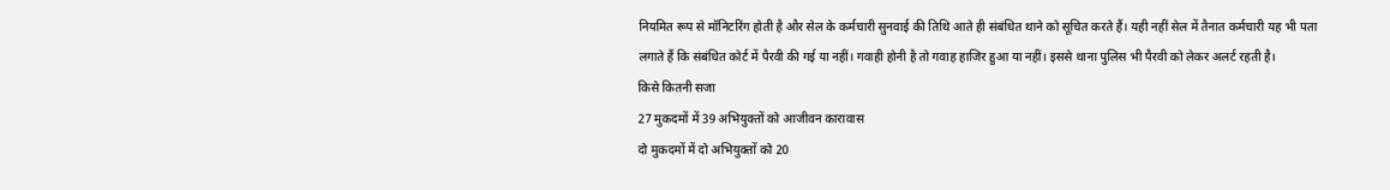नियमित रूप से मॉनिटरिंग होती है और सेल के कर्मचारी सुनवाई की तिथि आते ही संबंधित थाने को सूचित करते हैं। यही नहीं सेल में तैनात कर्मचारी यह भी पता लगाते हैं कि संबंधित कोर्ट में पैरवी की गई या नहीं। गवाही होनी है तो गवाह हाजिर हुआ या नहीं। इससे थाना पुलिस भी पैरवी को लेकर अलर्ट रहती है।
किसे कितनी सजा
27 मुकदमों में 39 अभियुक्तों को आजीवन कारावास
दो मुकदमों में दो अभियुक्तों को 20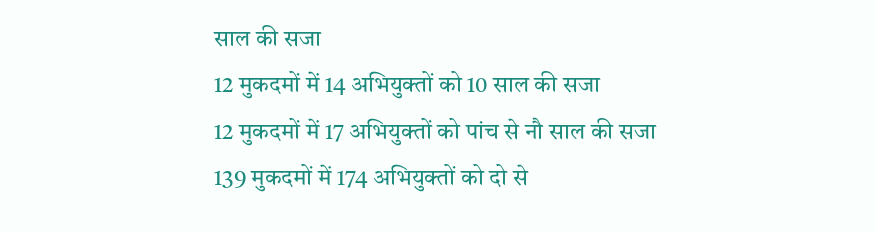साल की सजा
12 मुकदमों में 14 अभियुक्तों को 10 साल की सजा
12 मुकदमों में 17 अभियुक्तों को पांच से नौ साल की सजा
139 मुकदमों में 174 अभियुक्तों को दो से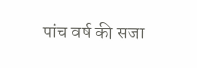पांच वर्ष की सजा